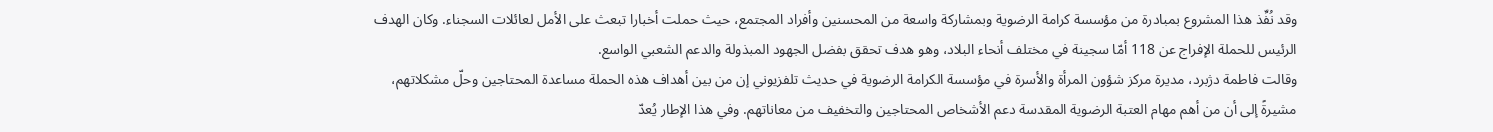وقد نُفِّذ هذا المشروع بمبادرة من مؤسسة كرامة الرضوية وبمشاركة واسعة من المحسنين وأفراد المجتمع، حيث حملت أخبارا تبعث على الأمل لعائلات السجناء. وكان الهدف الرئيس للحملة الإفراج عن 118 أمّا سجينة في مختلف أنحاء البلاد، وهو هدف تحقق بفضل الجهود المبذولة والدعم الشعبي الواسع.
وقالت فاطمة دژبرد، مديرة مركز شؤون المرأة والأسرة في مؤسسة الكرامة الرضوية في حديث تلفزيوني إن من بين أهداف هذه الحملة مساعدة المحتاجين وحلّ مشكلاتهم، مشيرةً إلى أن من أهم مهام العتبة الرضوية المقدسة دعم الأشخاص المحتاجين والتخفيف من معاناتهم. وفي هذا الإطار يُعدّ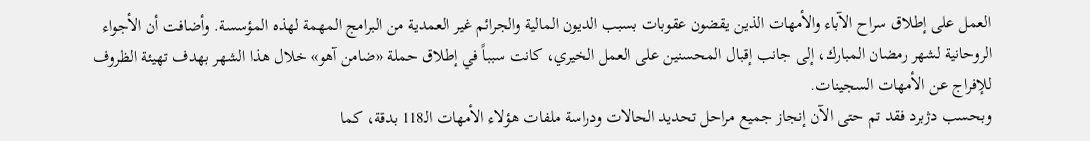العمل على إطلاق سراح الآباء والأمهات الذين يقضون عقوبات بسبب الديون المالية والجرائم غير العمدية من البرامج المهمة لهذه المؤسسة. وأضافت أن الأجواء الروحانية لشهر رمضان المبارك، إلى جانب إقبال المحسنين على العمل الخيري، كانت سبباً في إطلاق حملة «ضامن آهو» خلال هذا الشهر بهدف تهيئة الظروف للإفراج عن الأمهات السجينات.
وبحسب دژبرد فقد تم حتى الآن إنجاز جميع مراحل تحديد الحالات ودراسة ملفات هؤلاء الأمهات الـ118 بدقة، كما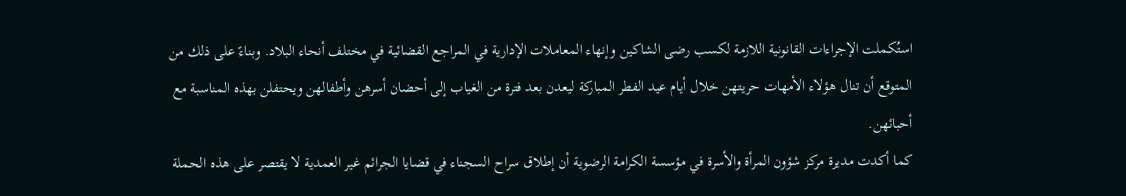استُكملت الإجراءات القانونية اللازمة لكسب رضى الشاكين وإنهاء المعاملات الإدارية في المراجع القضائية في مختلف أنحاء البلاد. وبناءً على ذلك من المتوقع أن تنال هؤلاء الأمهات حريتهن خلال أيام عيد الفطر المباركة ليعدن بعد فترة من الغياب إلى أحضان أسرهن وأطفالهن ويحتفلن بهذه المناسبة مع أحبائهن.
كما أكدت مديرة مركز شؤون المرأة والأسرة في مؤسسة الكرامة الرضوية أن إطلاق سراح السجناء في قضايا الجرائم غير العمدية لا يقتصر على هذه الحملة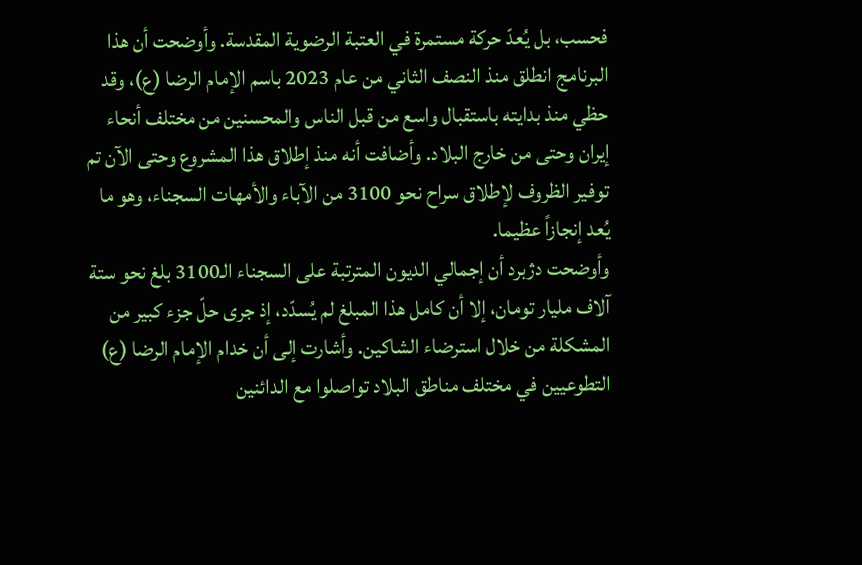فحسب، بل يُعدّ حركة مستمرة في العتبة الرضویة المقدسة. وأوضحت أن هذا البرنامج انطلق منذ النصف الثاني من عام 2023 باسم الإمام الرضا (ع)، وقد حظي منذ بدايته باستقبال واسع من قبل الناس والمحسنين من مختلف أنحاء إيران وحتى من خارج البلاد. وأضافت أنه منذ إطلاق هذا المشروع وحتى الآن تم توفير الظروف لإطلاق سراح نحو 3100 من الآباء والأمهات السجناء، وهو ما يُعد إنجازاً عظیما.
وأوضحت دژبرد أن إجمالي الديون المترتبة على السجناء الـ3100 بلغ نحو ستة آلاف مليار تومان، إلا أن كامل هذا المبلغ لم يُسدّد، إذ جرى حلّ جزء كبير من المشكلة من خلال استرضاء الشاكين. وأشارت إلى أن خدام الإمام الرضا (ع) التطوعیین في مختلف مناطق البلاد تواصلوا مع الدائنين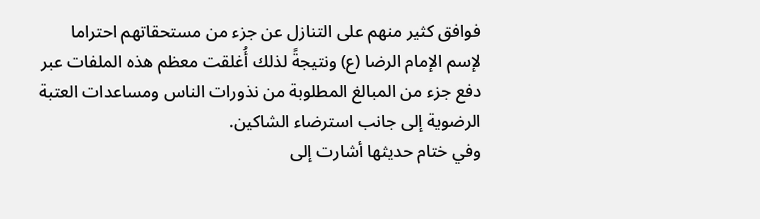فوافق كثير منهم على التنازل عن جزء من مستحقاتهم احتراما لإسم الإمام الرضا (ع) ونتيجةً لذلك أُغلقت معظم هذه الملفات عبر دفع جزء من المبالغ المطلوبة من نذورات الناس ومساعدات العتبة الرضویة إلى جانب استرضاء الشاکین.
وفي ختام حديثها أشارت إلى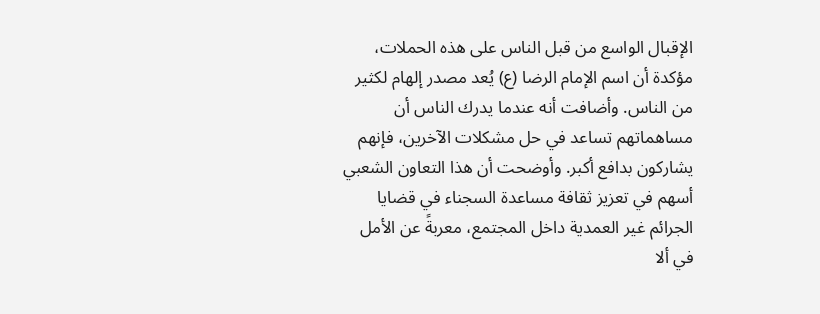الإقبال الواسع من قبل الناس على هذه الحملات، مؤكدة أن اسم الإمام الرضا (ع) يُعد مصدر إلهام لكثير من الناس. وأضافت أنه عندما يدرك الناس أن مساهماتهم تساعد في حل مشكلات الآخرين، فإنهم يشاركون بدافع أكبر. وأوضحت أن هذا التعاون الشعبي أسهم في تعزيز ثقافة مساعدة السجناء في قضايا الجرائم غير العمدية داخل المجتمع، معربةً عن الأمل في ألا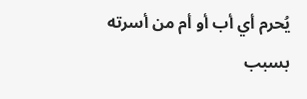يُحرم أي أب أو أم من أسرته بسبب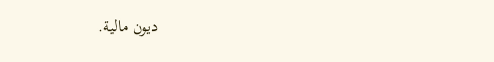ديون مالية.